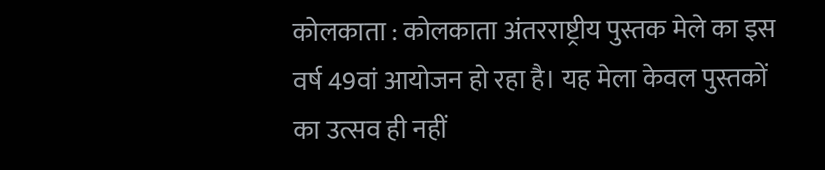कोलकाता : कोलकाता अंतरराष्ट्रीय पुस्तक मेले का इस वर्ष 49वां आयोजन हो रहा है। यह मेला केवल पुस्तकों का उत्सव ही नहीं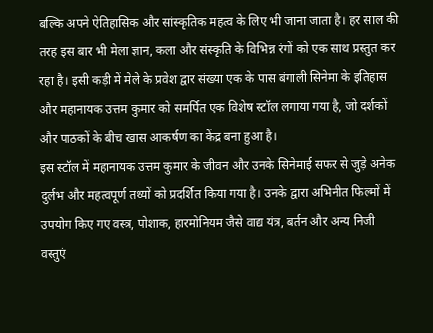बल्कि अपने ऐतिहासिक और सांस्कृतिक महत्व के लिए भी जाना जाता है। हर साल की तरह इस बार भी मेला ज्ञान, कला और संस्कृति के विभिन्न रंगों को एक साथ प्रस्तुत कर रहा है। इसी कड़ी में मेले के प्रवेश द्वार संख्या एक के पास बंगाली सिनेमा के इतिहास और महानायक उत्तम कुमार को समर्पित एक विशेष स्टॉल लगाया गया है, जो दर्शकों और पाठकों के बीच खास आकर्षण का केंद्र बना हुआ है।
इस स्टॉल में महानायक उत्तम कुमार के जीवन और उनके सिनेमाई सफर से जुड़े अनेक दुर्लभ और महत्वपूर्ण तथ्यों को प्रदर्शित किया गया है। उनके द्वारा अभिनीत फिल्मों में उपयोग किए गए वस्त्र, पोशाक, हारमोनियम जैसे वाद्य यंत्र, बर्तन और अन्य निजी वस्तुएं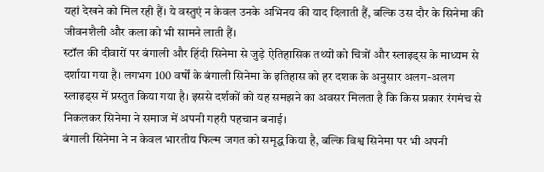यहां देखने को मिल रही हैं। ये वस्तुएं न केवल उनके अभिनय की याद दिलाती हैं, बल्कि उस दौर के सिनेमा की जीवनशैली और कला को भी सामने लाती हैं।
स्टॉल की दीवारों पर बंगाली और हिंदी सिनेमा से जुड़े ऐतिहासिक तथ्यों को चित्रों और स्लाइड्स के माध्यम से दर्शाया गया है। लगभग 100 वर्षों के बंगाली सिनेमा के इतिहास को हर दशक के अनुसार अलग-अलग स्लाइड्स में प्रस्तुत किया गया है। इससे दर्शकों को यह समझने का अवसर मिलता है कि किस प्रकार रंगमंच से निकलकर सिनेमा ने समाज में अपनी गहरी पहचान बनाई।
बंगाली सिनेमा ने न केवल भारतीय फिल्म जगत को समृद्ध किया है, बल्कि विश्व सिनेमा पर भी अपनी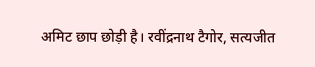अमिट छाप छोड़ी है। रवींद्रनाथ टैगोर, सत्यजीत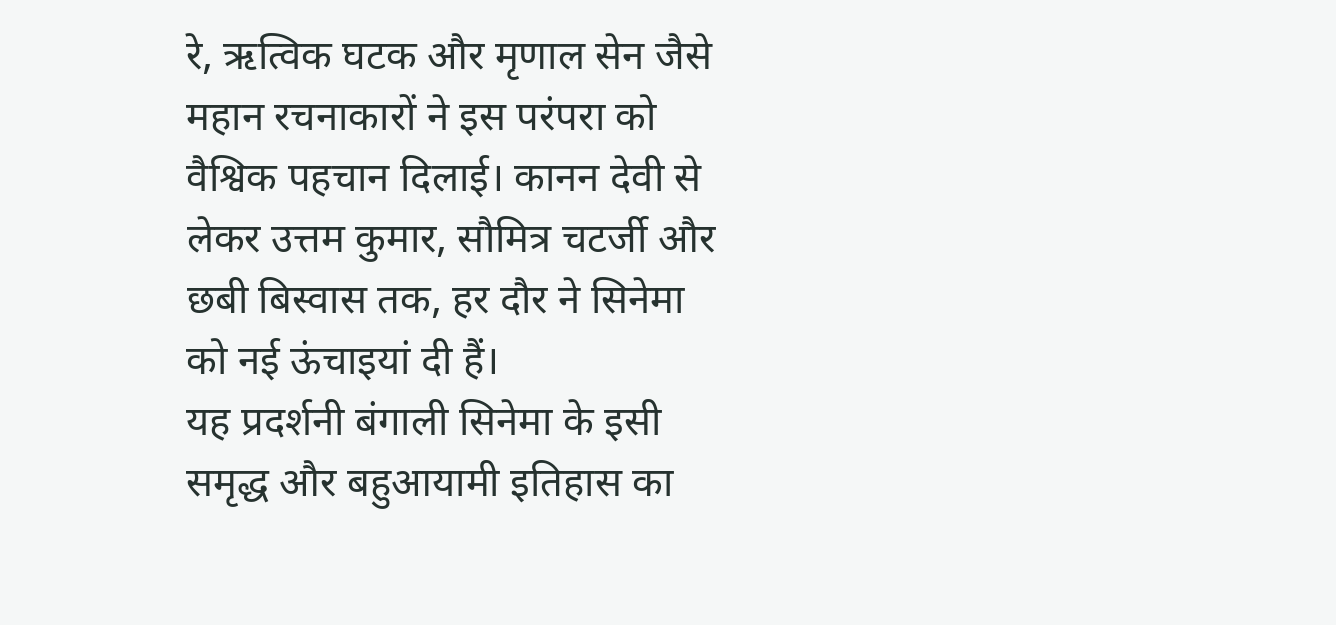रे, ऋत्विक घटक और मृणाल सेन जैसे महान रचनाकारों ने इस परंपरा को वैश्विक पहचान दिलाई। कानन देवी से लेकर उत्तम कुमार, सौमित्र चटर्जी और छबी बिस्वास तक, हर दौर ने सिनेमा को नई ऊंचाइयां दी हैं।
यह प्रदर्शनी बंगाली सिनेमा के इसी समृद्ध और बहुआयामी इतिहास का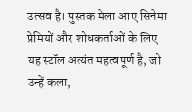उत्सव है। पुस्तक मेला आए सिनेमा प्रेमियों और शोधकर्ताओं के लिए यह स्टॉल अत्यंत महत्वपूर्ण है, जो उन्हें कला,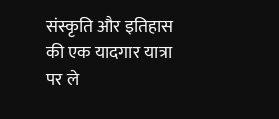संस्कृति और इतिहास की एक यादगार यात्रा पर ले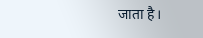जाता है।